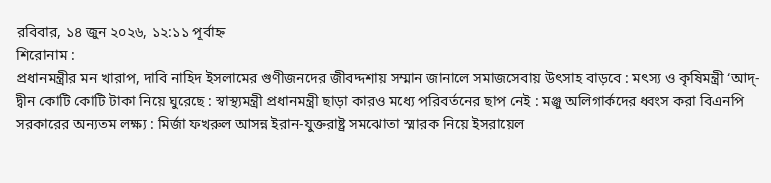রবিবার, ১৪ জুন ২০২৬, ১২:১১ পূর্বাহ্ন
শিরোনাম :
প্রধানমন্ত্রীর মন খারাপ, দাবি নাহিদ ইসলামের গুণীজনদের জীবদ্দশায় সম্মান জানালে সমাজসেবায় উৎসাহ বাড়বে : মৎস্য ও কৃষিমন্ত্রী ‘আদ্-দ্বীন কোটি কোটি টাকা নিয়ে ঘুরেছে : স্বাস্থ্যমন্ত্রী প্রধানমন্ত্রী ছাড়া কারও মধ‍্যে পরিবর্তনের ছাপ নেই : মঞ্জু অলিগার্কদের ধ্বংস করা বিএনপি সরকারের অন্যতম লক্ষ্য : মির্জা ফখরুল আসন্ন ইরান-যুক্তরাষ্ট্র সমঝোতা স্মারক নিয়ে ইসরায়েল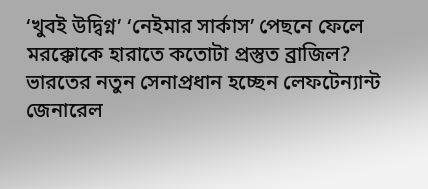‘খুবই উদ্বিগ্ন’ ‘নেইমার সার্কাস’ পেছনে ফেলে মরক্কোকে হারাতে কতোটা প্রস্তুত ব্রাজিল? ভারতের নতুন সেনাপ্রধান হচ্ছেন লেফটেন্যান্ট জেনারেল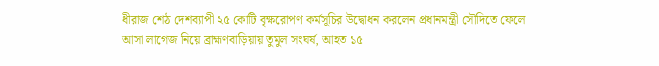ধীরাজ শেঠ দেশব্যাপী ২৫ কোটি বৃক্ষরোপণ কর্মসূচির উদ্বোধন করলেন প্রধানমন্ত্রী সৌদিতে ফেলে আসা লাগেজ নিয়ে ব্রাহ্মণবাড়িয়ায় তুমুল সংঘর্ষ, আহত ১৫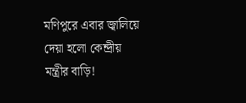মণিপুরে এবার জ্বালিয়ে দেয়া হলো কেন্দ্রীয় মন্ত্রীর বাড়ি!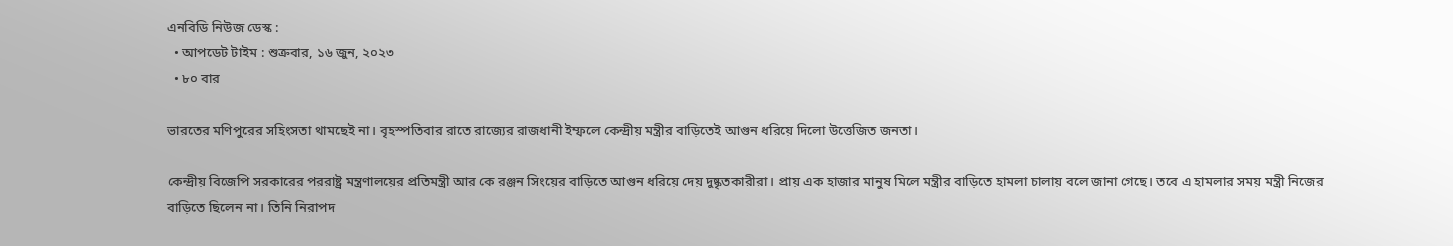এনবিডি নিউজ ডেস্ক :
  • আপডেট টাইম : শুক্রবার, ১৬ জুন, ২০২৩
  • ৮০ বার

ভারতের মণিপুরের সহিংসতা থামছেই না। বৃহস্পতিবার রাতে রাজ্যের রাজধানী ইম্ফলে কেন্দ্রীয় মন্ত্রীর বাড়িতেই আগুন ধরিয়ে দিলো উত্তেজিত জনতা।

কেন্দ্রীয় বিজেপি সরকারের পররাষ্ট্র মন্ত্রণালয়ের প্রতিমন্ত্রী আর কে রঞ্জন সিংয়ের বাড়িতে আগুন ধরিয়ে দেয় দুষ্কৃতকারীরা। প্রায় এক হাজার মানুষ মিলে মন্ত্রীর বাড়িতে হামলা চালায় বলে জানা গেছে। তবে এ হামলার সময় মন্ত্রী নিজের বাড়িতে ছিলেন না। তিনি নিরাপদ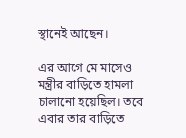স্থানেই আছেন।

এর আগে মে মাসেও মন্ত্রীর বাড়িতে হামলা চালানো হয়েছিল। তবে এবার তার বাড়িতে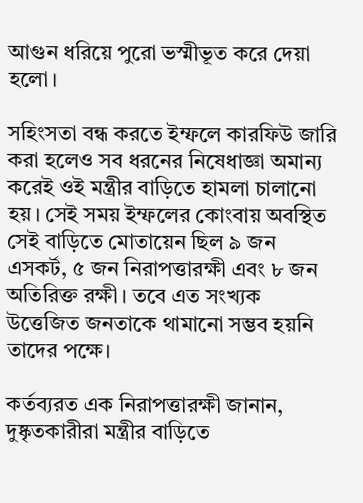আগুন ধরিয়ে পুরো ভস্মীভূত করে দেয়া হলো।

সহিংসতা বন্ধ করতে ইম্ফলে কারফিউ জারি করা হলেও সব ধরনের নিষেধাজ্ঞা অমান্য করেই ওই মন্ত্রীর বাড়িতে হামলা চালানো হয়। সেই সময় ইম্ফলের কোংবায় অবস্থিত সেই বাড়িতে মোতায়েন ছিল ৯ জন এসকর্ট, ৫ জন নিরাপত্তারক্ষী এবং ৮ জন অতিরিক্ত রক্ষী। তবে এত সংখ্যক উত্তেজিত জনতাকে থামানো সম্ভব হয়নি তাদের পক্ষে।

কর্তব্যরত এক নিরাপত্তারক্ষী জানান, দুষ্কৃতকারীরা মন্ত্রীর বাড়িতে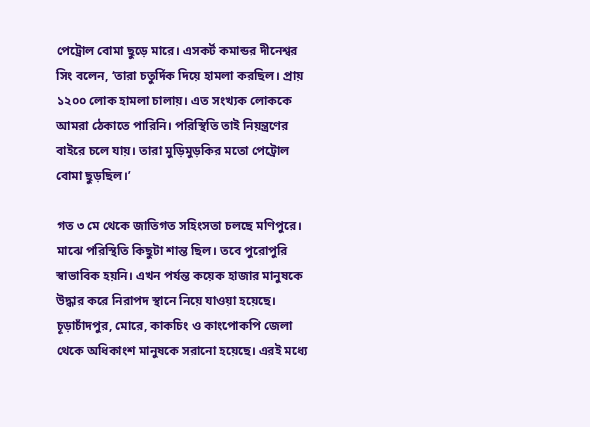পেট্রোল বোমা ছুড়ে মারে। এসকর্ট কমান্ডর দীনেশ্বর সিং বলেন, ‘তারা চতুর্দিক দিয়ে হামলা করছিল। প্রায় ১২০০ লোক হামলা চালায়। এত সংখ্যক লোককে আমরা ঠেকাতে পারিনি। পরিস্থিতি তাই নিয়ন্ত্রণের বাইরে চলে যায়। তারা মুড়িমুড়কির মতো পেট্রোল বোমা ছুড়ছিল।’

গত ৩ মে থেকে জাতিগত সহিংসতা চলছে মণিপুরে। মাঝে পরিস্থিতি কিছুটা শান্ত ছিল। তবে পুরোপুরি স্বাভাবিক হয়নি। এখন পর্যন্ত কয়েক হাজার মানুষকে উদ্ধার করে নিরাপদ স্থানে নিয়ে যাওয়া হয়েছে। চূড়াচাঁদপুর, মোরে, কাকচিং ও কাংপোকপি জেলা থেকে অধিকাংশ মানুষকে সরানো হয়েছে। এরই মধ্যে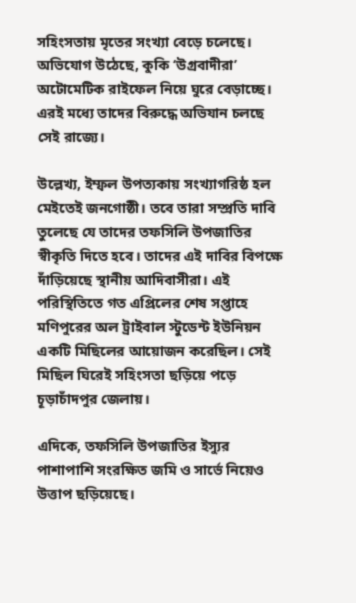সহিংসতায় মৃতের সংখ্যা বেড়ে চলেছে। অভিযোগ উঠেছে, কুকি ‘উগ্রবাদীরা’ অটোমেটিক রাইফেল নিয়ে ঘুরে বেড়াচ্ছে। এরই মধ্যে তাদের বিরুদ্ধে অভিযান চলছে সেই রাজ্যে।

উল্লেখ্য, ইম্ফল উপত্যকায় সংখ্যাগরিষ্ঠ হল মেইতেই জনগোষ্ঠী। তবে তারা সম্প্রতি দাবি তুলেছে যে তাদের তফসিলি উপজাতির স্বীকৃতি দিতে হবে। তাদের এই দাবির বিপক্ষে দাঁড়িয়েছে স্থানীয় আদিবাসীরা। এই পরিস্থিতিতে গত এপ্রিলের শেষ সপ্তাহে মণিপুরের অল ট্রাইবাল স্টুডেন্ট ইউনিয়ন একটি মিছিলের আয়োজন করেছিল। সেই মিছিল ঘিরেই সহিংসতা ছড়িয়ে পড়ে চূড়াচাঁদপুর জেলায়।

এদিকে, তফসিলি উপজাতির ইস্যুর পাশাপাশি সংরক্ষিত জমি ও সার্ভে নিয়েও উত্তাপ ছড়িয়েছে।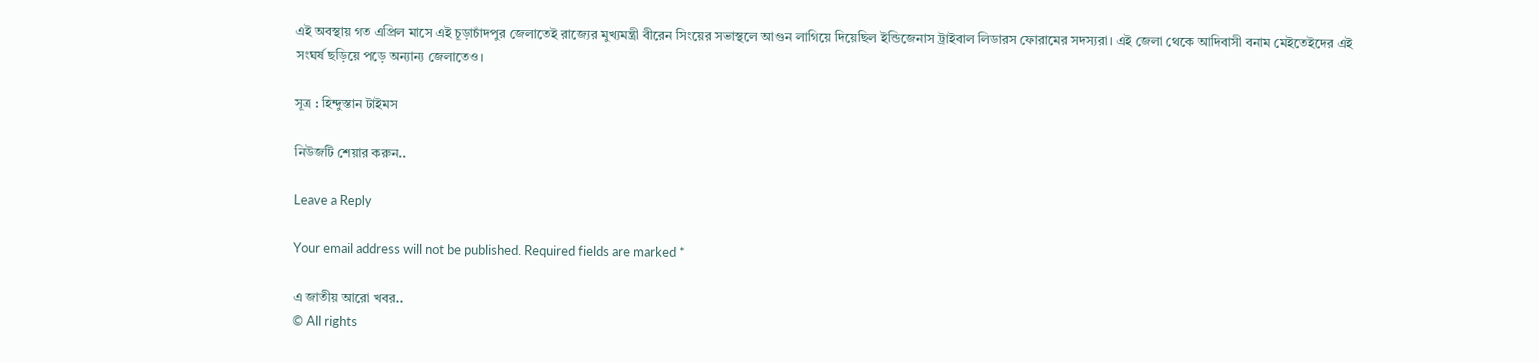এই অবস্থায় গত এপ্রিল মাসে এই চূড়াচাঁদপুর জেলাতেই রাজ্যের মুখ্যমন্ত্রী বীরেন সিংয়ের সভাস্থলে আগুন লাগিয়ে দিয়েছিল ইন্ডিজেনাস ট্রাইবাল লিডারস ফোরামের সদস্যরা। এই জেলা থেকে আদিবাসী বনাম মেইতেইদের এই সংঘর্ষ ছড়িয়ে পড়ে অন্যান্য জেলাতেও।

সূত্র : হিন্দুস্তান টাইমস

নিউজটি শেয়ার করুন..

Leave a Reply

Your email address will not be published. Required fields are marked *

এ জাতীয় আরো খবর..
© All rights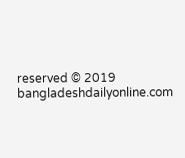reserved © 2019 bangladeshdailyonline.com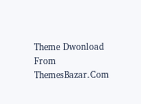Theme Dwonload From ThemesBazar.Com